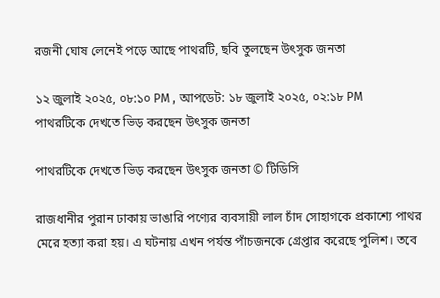রজনী ঘোষ লেনেই পড়ে আছে পাথরটি, ছবি তুলছেন উৎসুক জনতা

১২ জুলাই ২০২৫, ০৮:১০ PM , আপডেট: ১৮ জুলাই ২০২৫, ০২:১৮ PM
পাথরটিকে দেখতে ভিড় করছেন উৎসুক জনতা

পাথরটিকে দেখতে ভিড় করছেন উৎসুক জনতা © টিডিসি

রাজধানীর পুরান ঢাকায় ভাঙারি পণ্যের ব্যবসায়ী লাল চাঁদ সোহাগকে প্রকাশ্যে পাথর মেরে হত্যা করা হয়। এ ঘটনায় এখন পর্যন্ত পাঁচজনকে গ্রেপ্তার করেছে পুলিশ। তবে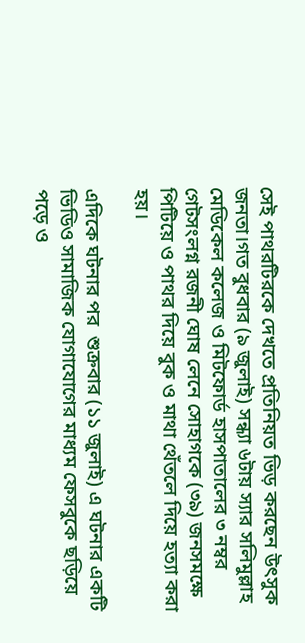সেই পাথরটিরকে দেখতে প্রতিনিয়ত ভিড় করছেন উৎসুক জনতা।গত বুধবার (৯ জুলাই) সন্ধ্যা ৬টায় স্যার সলিমুল্লাহ মেডিকেল কলেজ ও মিটফোর্ড হাসপাতালের ৩ নম্বর গেটসংলগ্ন রজনী ঘোষ লেনে সোহাগকে (৩৯) জনসমক্ষে পিটিয়ে ও পাথর দিয়ে বুক ও মাথা থেঁতলে দিয়ে হত্যা করা হয়।

এদিকে ঘটনার পর  শুক্রবার (১১ জুলাই) এ ঘটনার একটি ভিডিও সামাজিক যোগাযোগের মাধ্যম ফেসবুকে ছড়িয়ে পড়ে ও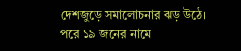দেশজুড়ে সমালোচনার ঝড় উঠে। পরে ১৯ জনের নামে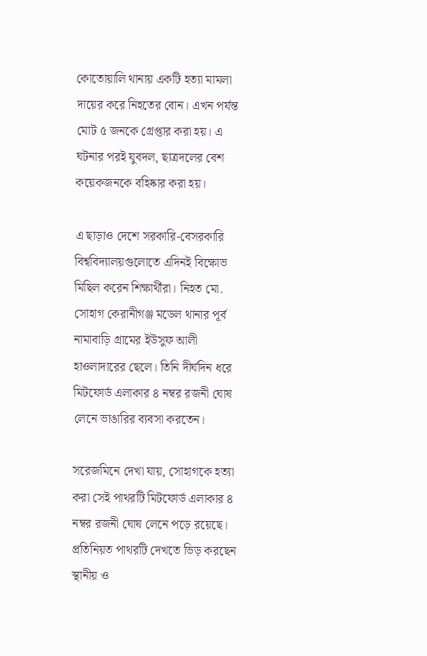কোতোয়ালি থানায় একটি হত্যা মামলা দায়ের করে নিহতের বোন। এখন পর্যন্ত মোট ৫ জনকে গ্রেপ্তার করা হয়। এ ঘটনার পরই যুবদল, ছাত্রদলের বেশ কয়েকজনকে বহিষ্কার করা হয়।

এ ছাড়াও দেশে সরকারি-বেসরকারি বিশ্ববিদ্যালয়গুলোতে এদিনই বিক্ষোভ মিছিল করেন শিক্ষার্থীরা। নিহত মো. সোহাগ কেরানীগঞ্জ মডেল থানার পূর্ব নামাবাড়ি গ্রামের ইউসুফ আলী হাওলাদারের ছেলে। তিনি দীর্ঘদিন ধরে মিটফোর্ড এলাকার ৪ নম্বর রজনী ঘোষ লেনে ভাঙারির ব্যবসা করতেন।

সরেজমিনে দেখা যায়, সোহাগকে হত্যা করা সেই পাথরটি মিটফোর্ড এলাকার ৪ নম্বর রজনী ঘোষ লেনে পড়ে রয়েছে। প্রতিনিয়ত পাথরটি দেখতে ভিড় করছেন স্থানীয় ও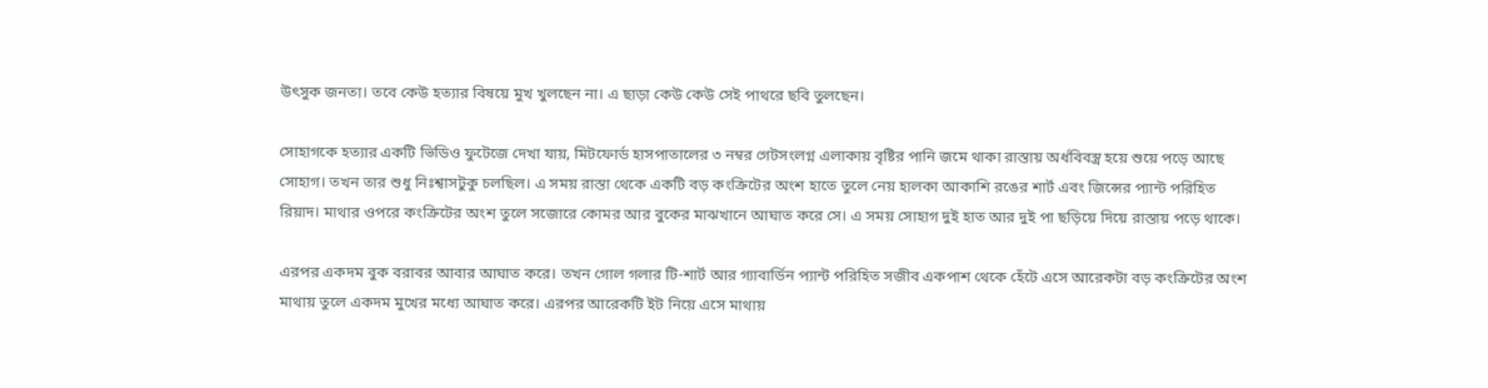উৎসুক জনতা। তবে কেউ হত্যার বিষয়ে মুখ খুলছেন না। এ ছাড়া কেউ কেউ সেই পাথরে ছবি তুলছেন।

সোহাগকে হত্যার একটি ভিডিও ফুটেজে দেখা যায়, মিটফোর্ড হাসপাতালের ৩ নম্বর গেটসংলগ্ন এলাকায় বৃষ্টির পানি জমে থাকা রাস্তায় অর্ধবিবস্ত্র হয়ে শুয়ে পড়ে আছে সোহাগ। তখন তার শুধু নিঃশ্বাসটুকু চলছিল। এ সময় রাস্তা থেকে একটি বড় কংক্রিটের অংশ হাতে তুলে নেয় হালকা আকাশি রঙের শার্ট এবং জিন্সের প্যান্ট পরিহিত রিয়াদ। মাথার ওপরে কংক্রিটের অংশ তুলে সজোরে কোমর আর বুকের মাঝখানে আঘাত করে সে। এ সময় সোহাগ দুই হাত আর দুই পা ছড়িয়ে দিয়ে রাস্তায় পড়ে থাকে।

এরপর একদম বুক বরাবর আবার আঘাত করে। তখন গোল গলার টি-শার্ট আর গ্যাবার্ডিন প্যান্ট পরিহিত সজীব একপাশ থেকে হেঁটে এসে আরেকটা বড় কংক্রিটের অংশ মাথায় তুলে একদম মুখের মধ্যে আঘাত করে। এরপর আরেকটি ইট নিয়ে এসে মাথায়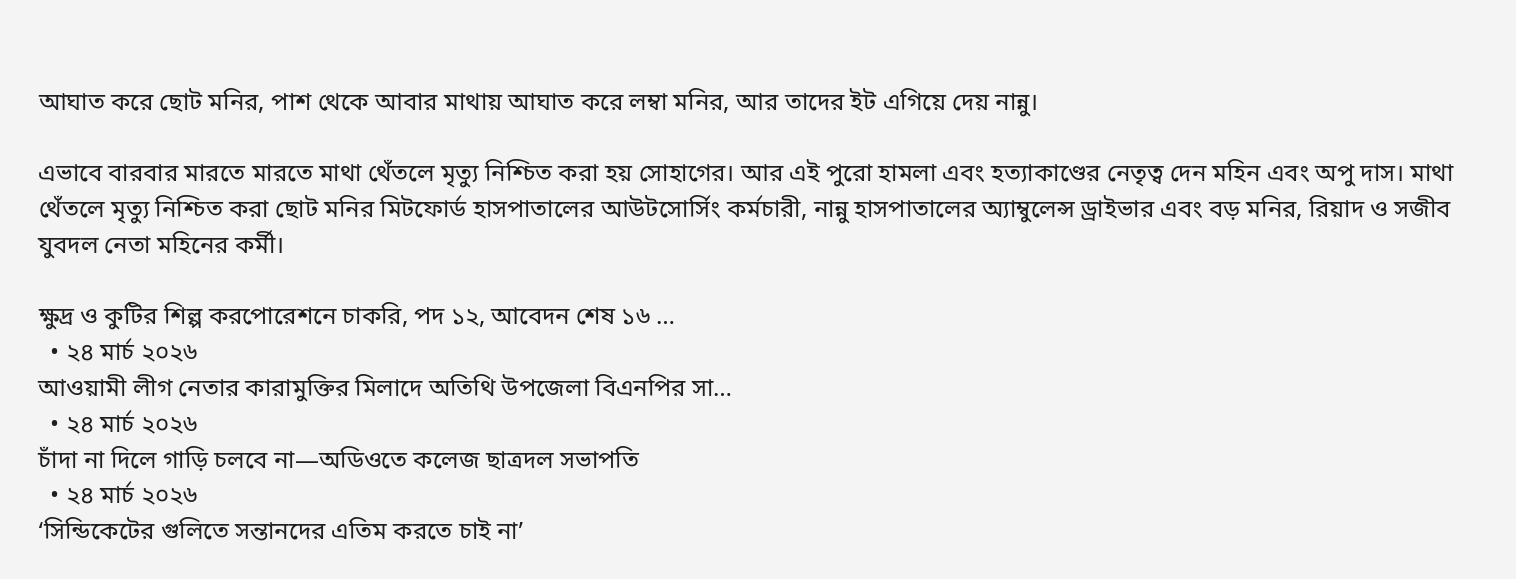আঘাত করে ছোট মনির, পাশ থেকে আবার মাথায় আঘাত করে লম্বা মনির, আর তাদের ইট এগিয়ে দেয় নান্নু।

এভাবে বারবার মারতে মারতে মাথা থেঁতলে মৃত্যু নিশ্চিত করা হয় সোহাগের। আর এই পুরো হামলা এবং হত্যাকাণ্ডের নেতৃত্ব দেন মহিন এবং অপু দাস। মাথা থেঁতলে মৃত্যু নিশ্চিত করা ছোট মনির মিটফোর্ড হাসপাতালের আউটসোর্সিং কর্মচারী, নান্নু হাসপাতালের অ্যাম্বুলেন্স ড্রাইভার এবং বড় মনির, রিয়াদ ও সজীব যুবদল নেতা মহিনের কর্মী।

ক্ষুদ্র ও কুটির শিল্প করপোরেশনে চাকরি, পদ ১২, আবেদন শেষ ১৬ …
  • ২৪ মার্চ ২০২৬
আওয়ামী লীগ নেতার কারামুক্তির মিলাদে অতিথি উপজেলা বিএনপির সা…
  • ২৪ মার্চ ২০২৬
চাঁদা না দিলে গাড়ি চলবে না—অডিওতে কলেজ ছাত্রদল সভাপতি
  • ২৪ মার্চ ২০২৬
‘সিন্ডিকেটের গুলিতে সন্তানদের এতিম করতে চাই না’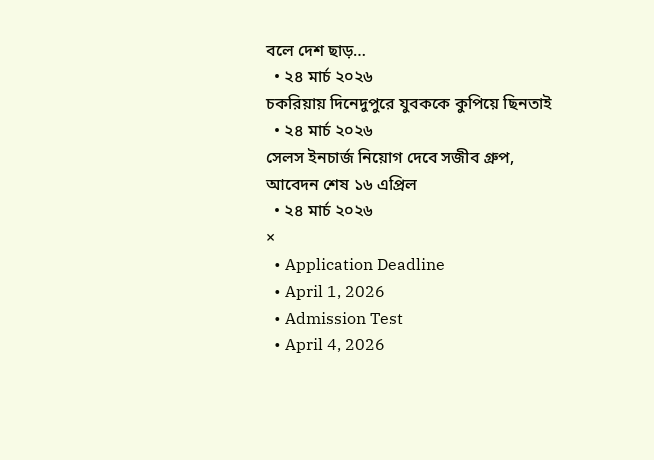বলে দেশ ছাড়…
  • ২৪ মার্চ ২০২৬
চকরিয়ায় দিনেদুপুরে যুবককে কুপিয়ে ছিনতাই
  • ২৪ মার্চ ২০২৬
সেলস ইনচার্জ নিয়োগ দেবে সজীব গ্রুপ, আবেদন শেষ ১৬ এপ্রিল
  • ২৪ মার্চ ২০২৬
×
  • Application Deadline
  • April 1, 2026
  • Admission Test
  • April 4, 2026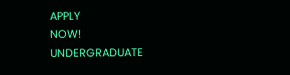APPLY
NOW!
UNDERGRADUATE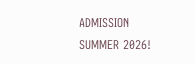ADMISSION
SUMMER 2026!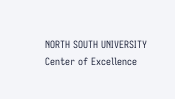NORTH SOUTH UNIVERSITY
Center of Excellence